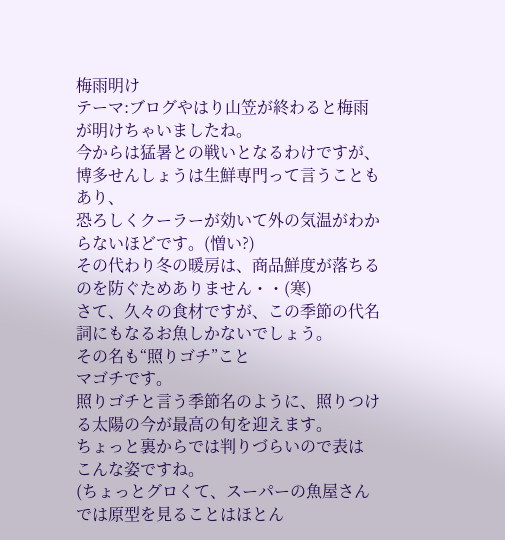梅雨明け
テーマ:ブログやはり山笠が終わると梅雨が明けちゃいましたね。
今からは猛暑との戦いとなるわけですが、博多せんしょうは生鮮専門って言うこともあり、
恐ろしくクーラーが効いて外の気温がわからないほどです。(憎い?)
その代わり冬の暖房は、商品鮮度が落ちるのを防ぐためありません・・(寒)
さて、久々の食材ですが、この季節の代名詞にもなるお魚しかないでしょう。
その名も“照りゴチ”こと
マゴチです。
照りゴチと言う季節名のように、照りつける太陽の今が最高の旬を迎えます。
ちょっと裏からでは判りづらいので表は
こんな姿ですね。
(ちょっとグロくて、スーパーの魚屋さんでは原型を見ることはほとん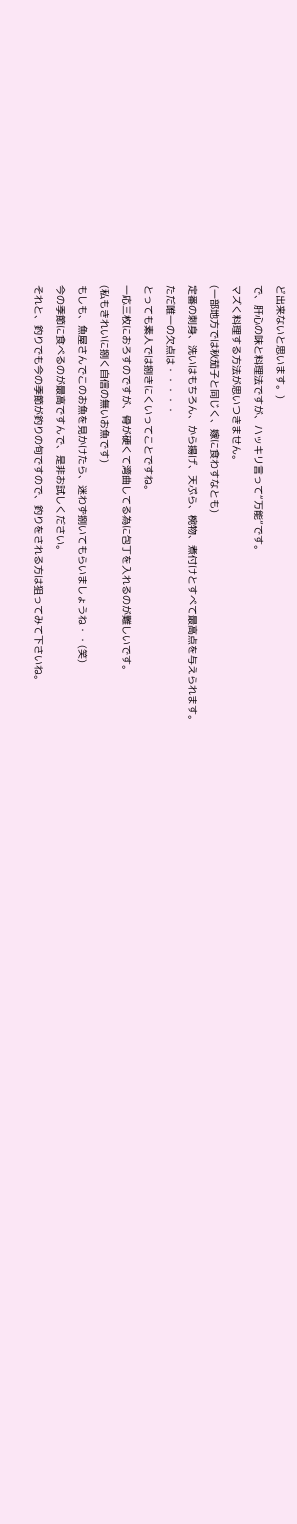ど出来ないと思います。)
で、肝心の味と料理法ですが、ハッキリ言って“万能”です。
マズく料理する方法が思いつきません。
(一部地方では秋茄子と同じく、嫁に食わすなとも)
定番の刺身、洗いはもちろん、から揚げ、天ぷら、椀物、煮付けとすべて最高点を与えられます。
ただ唯一の欠点は・・・・・
とっても素人では捌きにくいってことですね。
一応三枚におろすのですが、骨が硬くて湾曲してる為に包丁を入れるのが難しいです。
(私もきれいに捌く自信の無いお魚です)
もしも、魚屋さんでこのお魚を見かけたら、迷わず捌いてもらいましょうね・・(笑)
今の季節に食べるのが最高ですんで、是非お試しください。
それと、釣りでも今の季節が釣りの旬ですので、釣りをされる方は狙ってみて下さいね。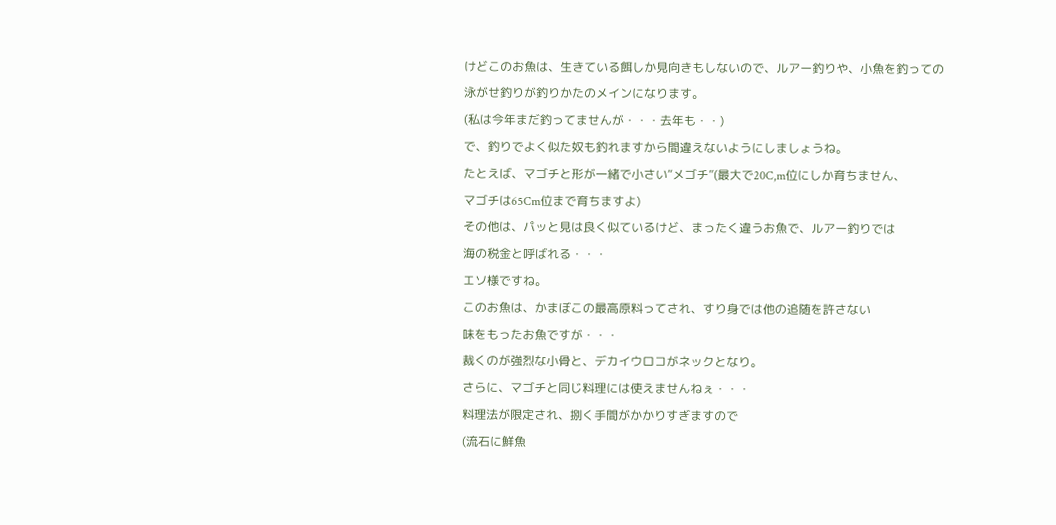けどこのお魚は、生きている餌しか見向きもしないので、ルアー釣りや、小魚を釣っての
泳がせ釣りが釣りかたのメインになります。
(私は今年まだ釣ってませんが・・・去年も・・)
で、釣りでよく似た奴も釣れますから間違えないようにしましょうね。
たとえば、マゴチと形が一緒で小さい“メゴチ”(最大で20C,m位にしか育ちません、
マゴチは65Cm位まで育ちますよ)
その他は、パッと見は良く似ているけど、まったく違うお魚で、ルアー釣りでは
海の税金と呼ばれる・・・
エソ様ですね。
このお魚は、かまぼこの最高原料ってされ、すり身では他の追随を許さない
味をもったお魚ですが・・・
裁くのが強烈な小骨と、デカイウロコがネックとなり。
さらに、マゴチと同じ料理には使えませんねぇ・・・
料理法が限定され、捌く手間がかかりすぎますので
(流石に鮮魚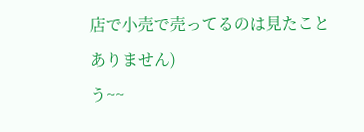店で小売で売ってるのは見たことありません)
う~~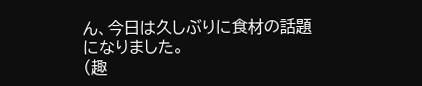ん、今日は久しぶりに食材の話題になりました。
(趣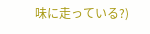味に走っている?)